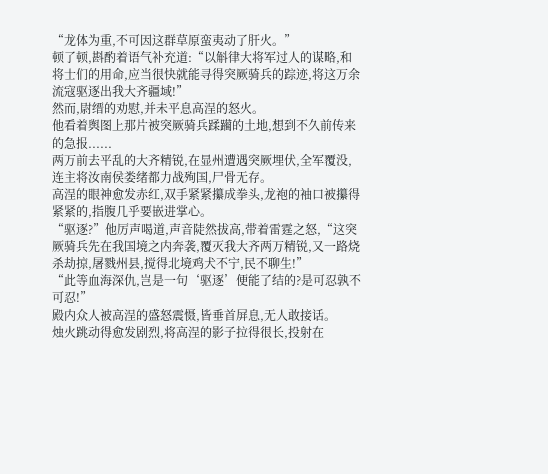“龙体为重,不可因这群草原蛮夷动了肝火。”
顿了顿,斟酌着语气补充道:“以斛律大将军过人的谋略,和将士们的用命,应当很快就能寻得突厥骑兵的踪迹,将这万余流寇驱逐出我大齐疆域!”
然而,尉缙的劝慰,并未平息高浧的怒火。
他看着舆图上那片被突厥骑兵蹂躏的土地,想到不久前传来的急报......
两万前去平乱的大齐精锐,在显州遭遇突厥埋伏,全军覆没,连主将汝南侯娄绪都力战殉国,尸骨无存。
高浧的眼神愈发赤红,双手紧紧攥成拳头,龙袍的袖口被攥得紧紧的,指腹几乎要嵌进掌心。
“驱逐?”他厉声喝道,声音陡然拔高,带着雷霆之怒,“这突厥骑兵先在我国境之内奔袭,覆灭我大齐两万精锐,又一路烧杀劫掠,屠戮州县,搅得北境鸡犬不宁,民不聊生!”
“此等血海深仇,岂是一句‘驱逐’便能了结的?是可忍孰不可忍!”
殿内众人被高浧的盛怒震慑,皆垂首屏息,无人敢接话。
烛火跳动得愈发剧烈,将高浧的影子拉得很长,投射在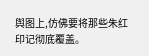舆图上,仿佛要将那些朱红印记彻底覆盖。